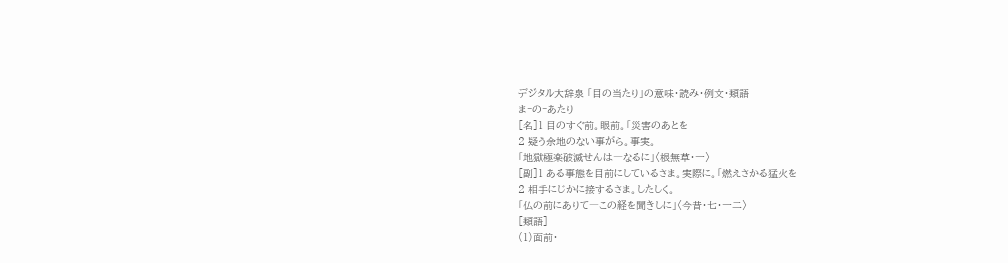デジタル大辞泉 「目の当たり」の意味・読み・例文・類語
ま‐の‐あたり
[名]1 目のすぐ前。眼前。「災害のあとを
2 疑う余地のない事がら。事実。
「地獄極楽破滅せんは―なるに」〈根無草・一〉
[副]1 ある事態を目前にしているさま。実際に。「燃えさかる猛火を
2 相手にじかに接するさま。したしく。
「仏の前にありて―この経を聞きしに」〈今昔・七・一二〉
[類語]
(1)面前・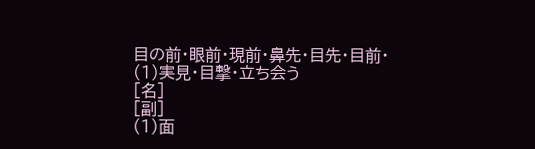目の前・眼前・現前・鼻先・目先・目前・
(1)実見・目撃・立ち会う
[名]
[副]
(1)面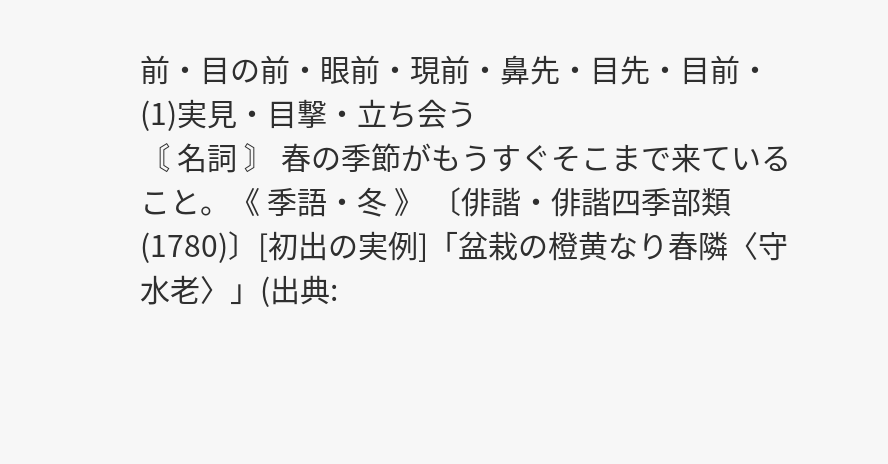前・目の前・眼前・現前・鼻先・目先・目前・
(1)実見・目撃・立ち会う
〘 名詞 〙 春の季節がもうすぐそこまで来ていること。《 季語・冬 》 〔俳諧・俳諧四季部類(1780)〕[初出の実例]「盆栽の橙黄なり春隣〈守水老〉」(出典: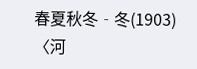春夏秋冬‐冬(1903)〈河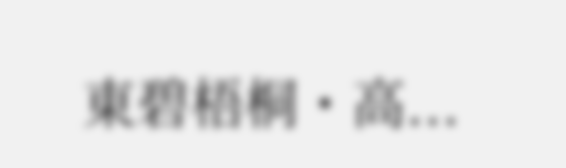東碧梧桐・高...